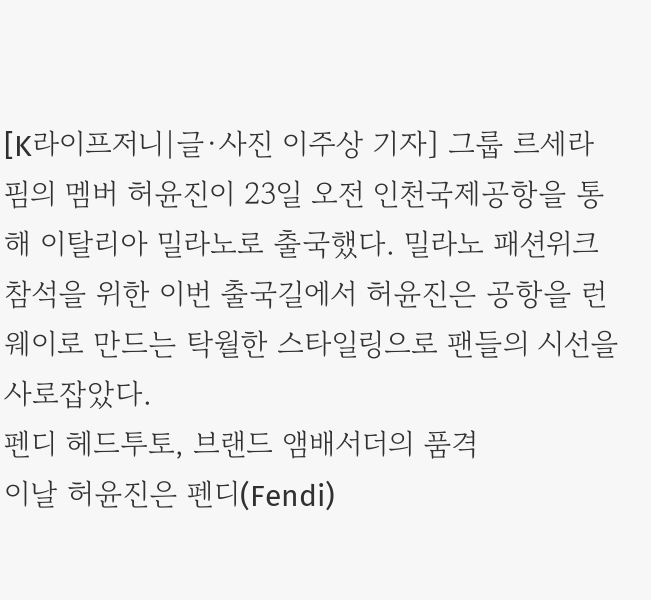[K라이프저니|글·사진 이주상 기자] 그룹 르세라핌의 멤버 허윤진이 23일 오전 인천국제공항을 통해 이탈리아 밀라노로 출국했다. 밀라노 패션위크 참석을 위한 이번 출국길에서 허윤진은 공항을 런웨이로 만드는 탁월한 스타일링으로 팬들의 시선을 사로잡았다.
펜디 헤드투토, 브랜드 앰배서더의 품격
이날 허윤진은 펜디(Fendi)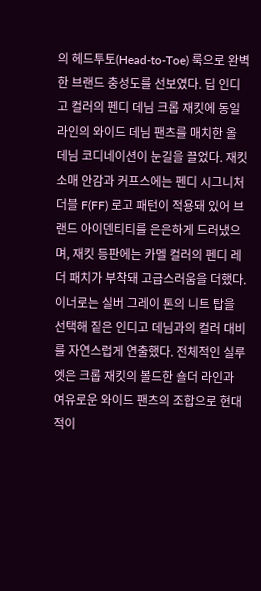의 헤드투토(Head-to-Toe) 룩으로 완벽한 브랜드 충성도를 선보였다. 딥 인디고 컬러의 펜디 데님 크롭 재킷에 동일 라인의 와이드 데님 팬츠를 매치한 올 데님 코디네이션이 눈길을 끌었다. 재킷 소매 안감과 커프스에는 펜디 시그니처 더블 F(FF) 로고 패턴이 적용돼 있어 브랜드 아이덴티티를 은은하게 드러냈으며, 재킷 등판에는 카멜 컬러의 펜디 레더 패치가 부착돼 고급스러움을 더했다.
이너로는 실버 그레이 톤의 니트 탑을 선택해 짙은 인디고 데님과의 컬러 대비를 자연스럽게 연출했다. 전체적인 실루엣은 크롭 재킷의 볼드한 숄더 라인과 여유로운 와이드 팬츠의 조합으로 현대적이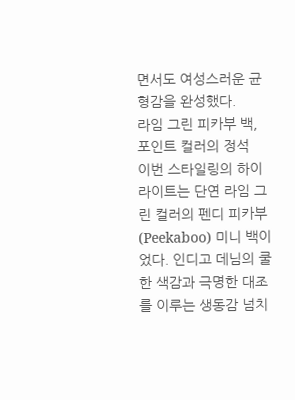면서도 여성스러운 균형감을 완성했다.
라임 그린 피카부 백, 포인트 컬러의 정석
이번 스타일링의 하이라이트는 단연 라임 그린 컬러의 펜디 피카부(Peekaboo) 미니 백이었다. 인디고 데님의 쿨한 색감과 극명한 대조를 이루는 생동감 넘치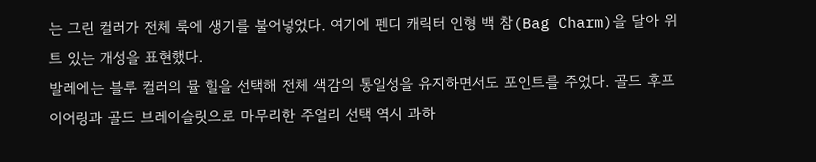는 그린 컬러가 전체 룩에 생기를 불어넣었다. 여기에 펜디 캐릭터 인형 백 참(Bag Charm)을 달아 위트 있는 개성을 표현했다.
발레에는 블루 컬러의 뮬 힐을 선택해 전체 색감의 통일성을 유지하면서도 포인트를 주었다. 골드 후프 이어링과 골드 브레이슬릿으로 마무리한 주얼리 선택 역시 과하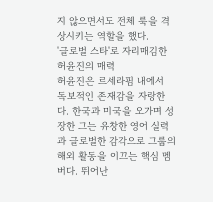지 않으면서도 전체 룩을 격상시키는 역할을 했다.
'글로벌 스타'로 자리매김한 허윤진의 매력
허윤진은 르세라핌 내에서 독보적인 존재감을 자랑한다. 한국과 미국을 오가며 성장한 그는 유창한 영어 실력과 글로벌한 감각으로 그룹의 해외 활동을 이끄는 핵심 멤버다. 뛰어난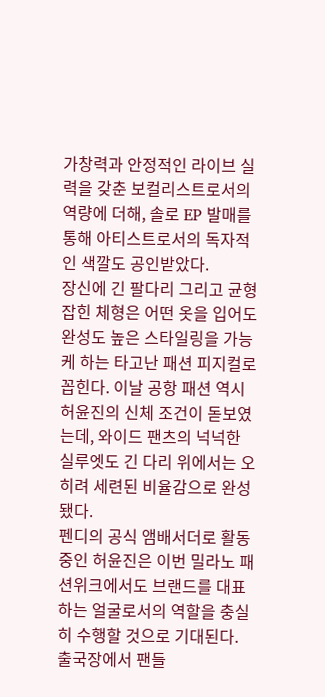가창력과 안정적인 라이브 실력을 갖춘 보컬리스트로서의 역량에 더해, 솔로 EP 발매를 통해 아티스트로서의 독자적인 색깔도 공인받았다.
장신에 긴 팔다리 그리고 균형 잡힌 체형은 어떤 옷을 입어도 완성도 높은 스타일링을 가능케 하는 타고난 패션 피지컬로 꼽힌다. 이날 공항 패션 역시 허윤진의 신체 조건이 돋보였는데, 와이드 팬츠의 넉넉한 실루엣도 긴 다리 위에서는 오히려 세련된 비율감으로 완성됐다.
펜디의 공식 앰배서더로 활동 중인 허윤진은 이번 밀라노 패션위크에서도 브랜드를 대표하는 얼굴로서의 역할을 충실히 수행할 것으로 기대된다. 출국장에서 팬들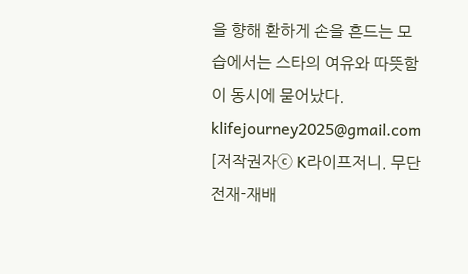을 향해 환하게 손을 흔드는 모습에서는 스타의 여유와 따뜻함이 동시에 묻어났다.
klifejourney2025@gmail.com
[저작권자ⓒ K라이프저니. 무단전재-재배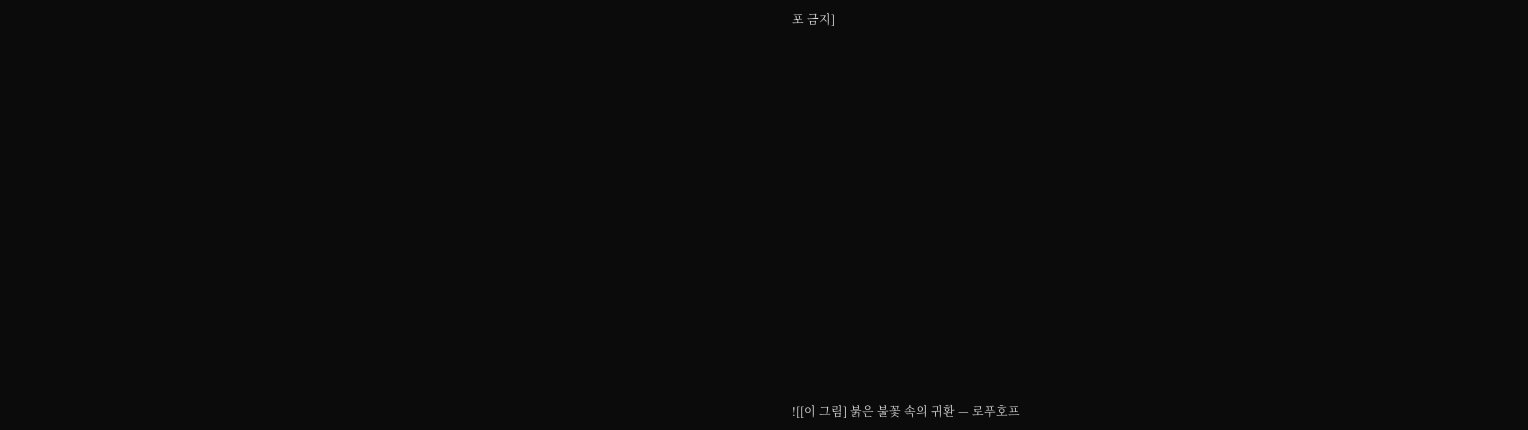포 금지]



















![[이 그림] 붉은 불꽃 속의 귀환 — 로푸호프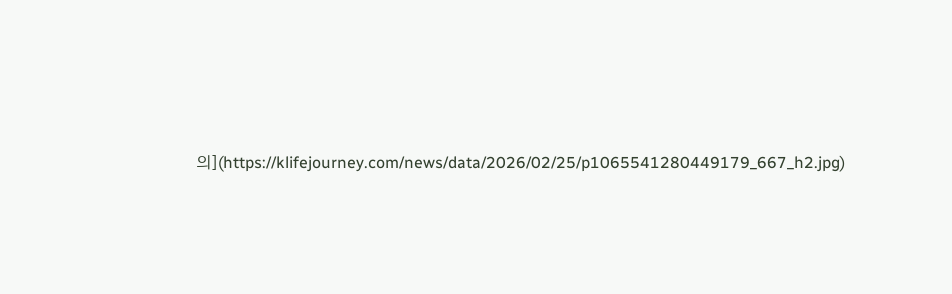의](https://klifejourney.com/news/data/2026/02/25/p1065541280449179_667_h2.jpg)